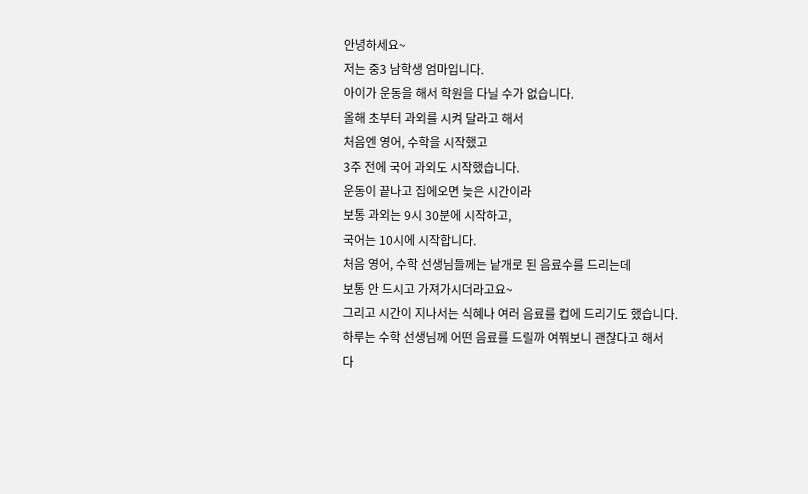안녕하세요~
저는 중3 남학생 엄마입니다.
아이가 운동을 해서 학원을 다닐 수가 없습니다.
올해 초부터 과외를 시켜 달라고 해서
처음엔 영어, 수학을 시작했고
3주 전에 국어 과외도 시작했습니다.
운동이 끝나고 집에오면 늦은 시간이라
보통 과외는 9시 30분에 시작하고,
국어는 10시에 시작합니다.
처음 영어, 수학 선생님들께는 낱개로 된 음료수를 드리는데
보통 안 드시고 가져가시더라고요~
그리고 시간이 지나서는 식혜나 여러 음료를 컵에 드리기도 했습니다.
하루는 수학 선생님께 어떤 음료를 드릴까 여쭤보니 괜찮다고 해서
다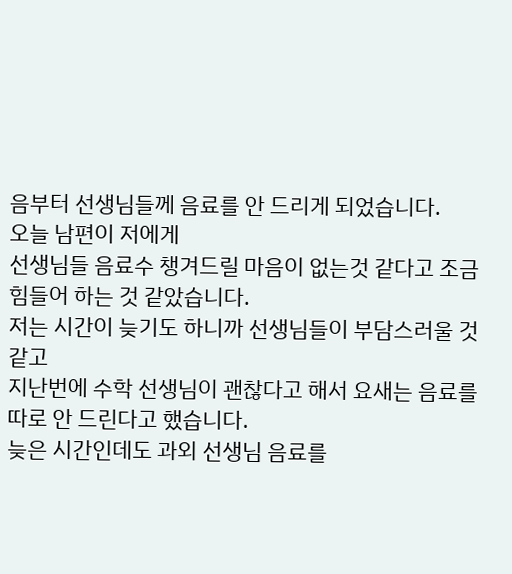음부터 선생님들께 음료를 안 드리게 되었습니다.
오늘 남편이 저에게
선생님들 음료수 챙겨드릴 마음이 없는것 같다고 조금 힘들어 하는 것 같았습니다.
저는 시간이 늦기도 하니까 선생님들이 부담스러울 것 같고
지난번에 수학 선생님이 괜찮다고 해서 요새는 음료를 따로 안 드린다고 했습니다.
늦은 시간인데도 과외 선생님 음료를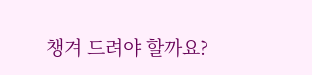챙겨 드려야 할까요?